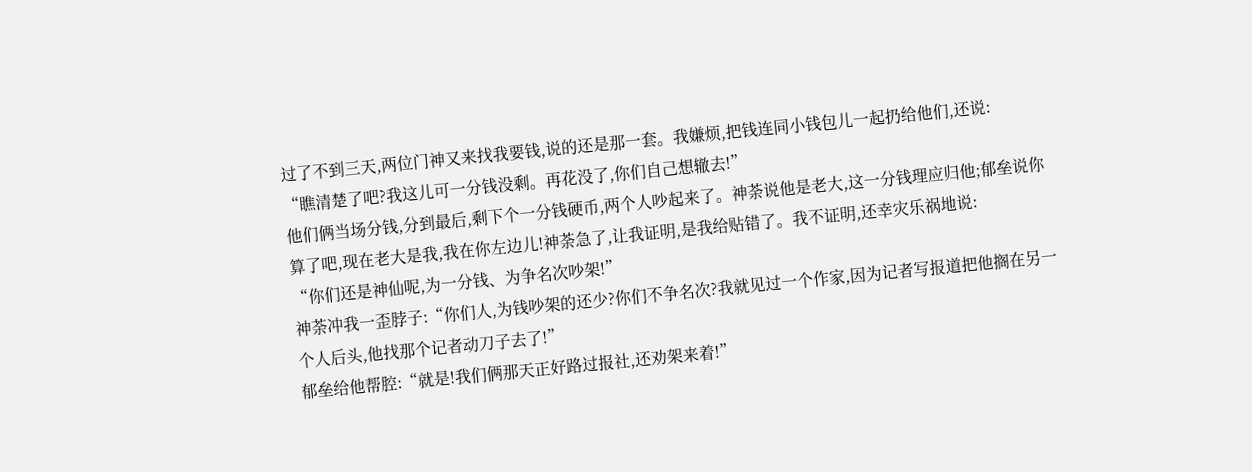过了不到三天,两位门神又来找我要钱,说的还是那一套。我嫌烦,把钱连同小钱包儿一起扔给他们,还说:
“瞧清楚了吧?我这儿可一分钱没剩。再花没了,你们自己想辙去!”
他们俩当场分钱,分到最后,剩下个一分钱硬币,两个人吵起来了。神荼说他是老大,这一分钱理应归他;郁垒说你算了吧,现在老大是我,我在你左边儿!神荼急了,让我证明,是我给贴错了。我不证明,还幸灾乐祸地说:
“你们还是神仙呢,为一分钱、为争名次吵架!”
神荼冲我一歪脖子:“你们人,为钱吵架的还少?你们不争名次?我就见过一个作家,因为记者写报道把他搁在另一个人后头,他找那个记者动刀子去了!”
郁垒给他帮腔:“就是!我们俩那天正好路过报社,还劝架来着!”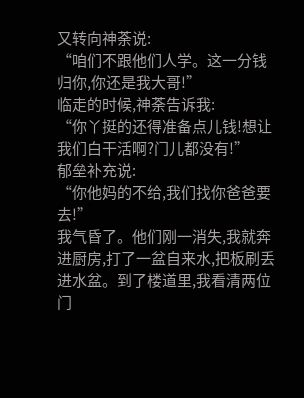又转向神荼说:
“咱们不跟他们人学。这一分钱归你,你还是我大哥!”
临走的时候,神荼告诉我:
“你丫挺的还得准备点儿钱!想让我们白干活啊?门儿都没有!”
郁垒补充说:
“你他妈的不给,我们找你爸爸要去!”
我气昏了。他们刚一消失,我就奔进厨房,打了一盆自来水,把板刷丢进水盆。到了楼道里,我看清两位门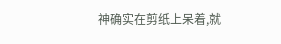神确实在剪纸上呆着,就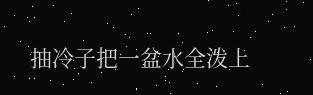抽冷子把一盆水全泼上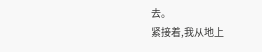去。
紧接着,我从地上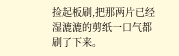捡起板刷,把那两片已经湿漉漉的剪纸一口气都刷了下来。